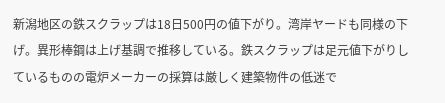新潟地区の鉄スクラップは18日500円の値下がり。湾岸ヤードも同様の下げ。異形棒鋼は上げ基調で推移している。鉄スクラップは足元値下がりしているものの電炉メーカーの採算は厳しく建築物件の低迷で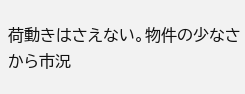荷動きはさえない。物件の少なさから市況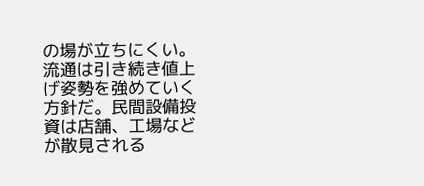の場が立ちにくい。流通は引き続き値上げ姿勢を強めていく方針だ。民間設備投資は店舗、工場などが散見される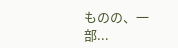ものの、一部...